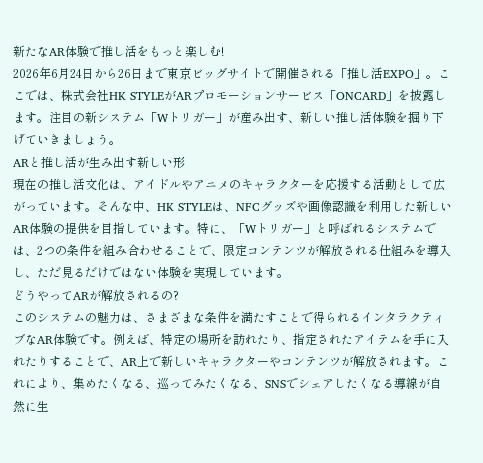新たなAR体験で推し活をもっと楽しむ!
2026年6月24日から26日まで東京ビッグサイトで開催される「推し活EXPO」。ここでは、株式会社HK STYLEがARプロモーションサービス「ONCARD」を披露します。注目の新システム「Wトリガー」が産み出す、新しい推し活体験を掘り下げていきましょう。
ARと推し活が生み出す新しい形
現在の推し活文化は、アイドルやアニメのキャラクターを応援する活動として広がっています。そんな中、HK STYLEは、NFCグッズや画像認識を利用した新しいAR体験の提供を目指しています。特に、「Wトリガー」と呼ばれるシステムでは、2つの条件を組み合わせることで、限定コンテンツが解放される仕組みを導入し、ただ見るだけではない体験を実現しています。
どうやってARが解放されるの?
このシステムの魅力は、さまざまな条件を満たすことで得られるインタラクティブなAR体験です。例えば、特定の場所を訪れたり、指定されたアイテムを手に入れたりすることで、AR上で新しいキャラクターやコンテンツが解放されます。これにより、集めたくなる、巡ってみたくなる、SNSでシェアしたくなる導線が自然に生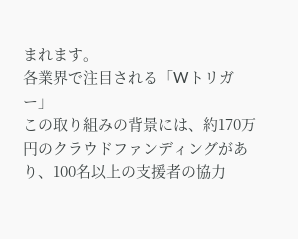まれます。
各業界で注目される「Wトリガー」
この取り組みの背景には、約170万円のクラウドファンディングがあり、100名以上の支援者の協力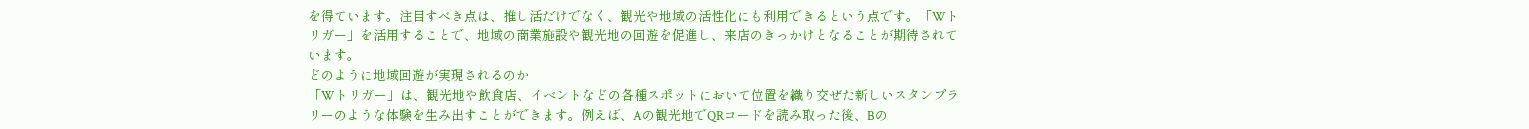を得ています。注目すべき点は、推し活だけでなく、観光や地域の活性化にも利用できるという点です。「Wトリガー」を活用することで、地域の商業施設や観光地の回遊を促進し、来店のきっかけとなることが期待されています。
どのように地域回遊が実現されるのか
「Wトリガー」は、観光地や飲食店、イベントなどの各種スポットにおいて位置を織り交ぜた新しいスタンプラリーのような体験を生み出すことができます。例えば、Aの観光地でQRコードを読み取った後、Bの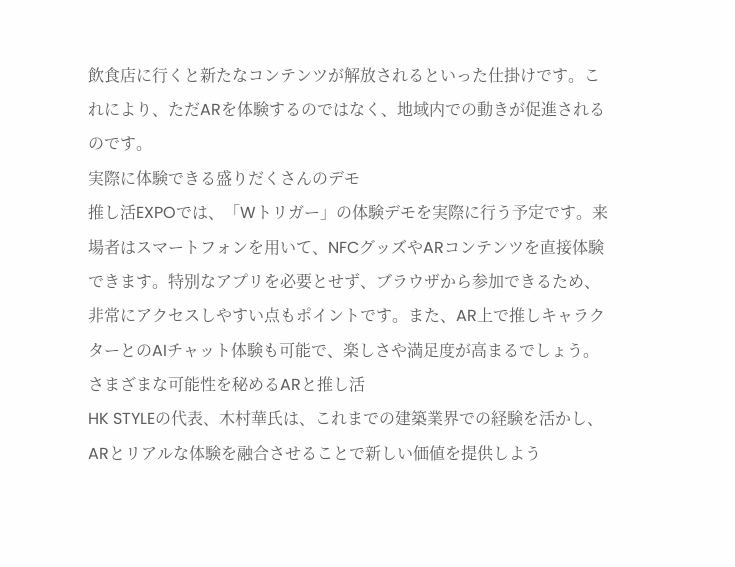飲食店に行くと新たなコンテンツが解放されるといった仕掛けです。これにより、ただARを体験するのではなく、地域内での動きが促進されるのです。
実際に体験できる盛りだくさんのデモ
推し活EXPOでは、「Wトリガー」の体験デモを実際に行う予定です。来場者はスマートフォンを用いて、NFCグッズやARコンテンツを直接体験できます。特別なアプリを必要とせず、ブラウザから参加できるため、非常にアクセスしやすい点もポイントです。また、AR上で推しキャラクターとのAIチャット体験も可能で、楽しさや満足度が高まるでしょう。
さまざまな可能性を秘めるARと推し活
HK STYLEの代表、木村華氏は、これまでの建築業界での経験を活かし、ARとリアルな体験を融合させることで新しい価値を提供しよう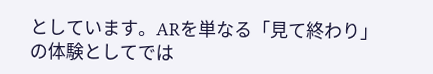としています。ARを単なる「見て終わり」の体験としてでは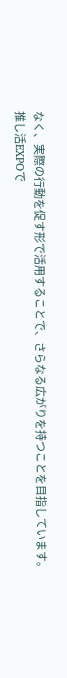なく、実際の行動を促す形で活用することで、さらなる広がりを持つことを目指しています。
推し活EXPOで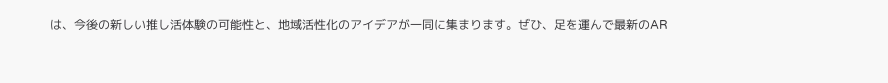は、今後の新しい推し活体験の可能性と、地域活性化のアイデアが一同に集まります。ぜひ、足を運んで最新のAR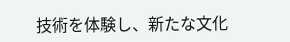技術を体験し、新たな文化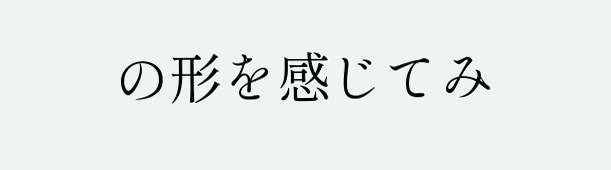の形を感じてみ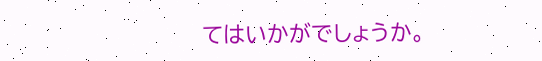てはいかがでしょうか。